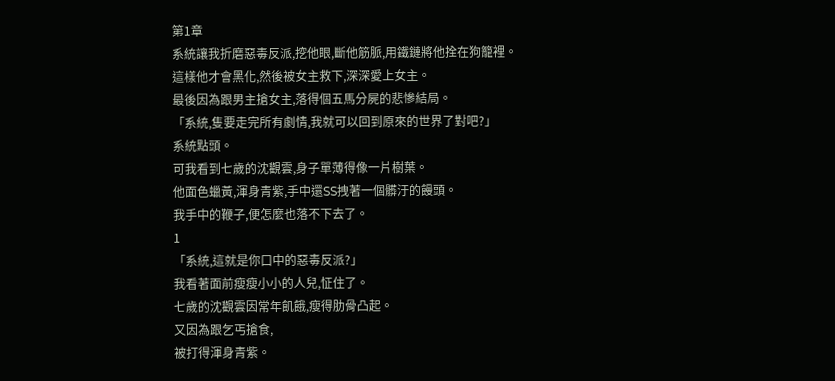第1章
系統讓我折磨惡毒反派,挖他眼,斷他筋脈,用鐵鏈將他拴在狗籠裡。
這樣他才會黑化,然後被女主救下,深深愛上女主。
最後因為跟男主搶女主,落得個五馬分屍的悲慘結局。
「系統,隻要走完所有劇情,我就可以回到原來的世界了對吧?」
系統點頭。
可我看到七歲的沈觀雲,身子單薄得像一片樹葉。
他面色蠟黃,渾身青紫,手中還SS拽著一個髒汙的饅頭。
我手中的鞭子,便怎麼也落不下去了。
1
「系統,這就是你口中的惡毒反派?」
我看著面前瘦瘦小小的人兒,怔住了。
七歲的沈觀雲因常年飢餓,瘦得肋骨凸起。
又因為跟乞丐搶食,
被打得渾身青紫。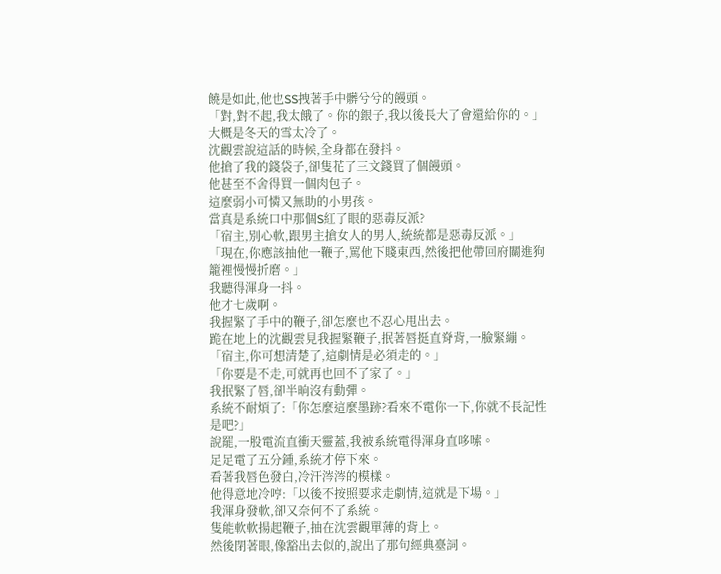饒是如此,他也SS拽著手中髒兮兮的饅頭。
「對,對不起,我太餓了。你的銀子,我以後長大了會還給你的。」
大概是冬天的雪太冷了。
沈觀雲說這話的時候,全身都在發抖。
他搶了我的錢袋子,卻隻花了三文錢買了個饅頭。
他甚至不舍得買一個肉包子。
這麼弱小可憐又無助的小男孩。
當真是系統口中那個S紅了眼的惡毒反派?
「宿主,別心軟,跟男主搶女人的男人,統統都是惡毒反派。」
「現在,你應該抽他一鞭子,罵他下賤東西,然後把他帶回府關進狗籠裡慢慢折磨。」
我聽得渾身一抖。
他才七歲啊。
我握緊了手中的鞭子,卻怎麼也不忍心甩出去。
跪在地上的沈觀雲見我握緊鞭子,抿著唇挺直脊背,一臉緊繃。
「宿主,你可想清楚了,這劇情是必須走的。」
「你要是不走,可就再也回不了家了。」
我抿緊了唇,卻半晌沒有動彈。
系統不耐煩了:「你怎麼這麼墨跡?看來不電你一下,你就不長記性是吧?」
說罷,一股電流直衝天靈蓋,我被系統電得渾身直哆嗦。
足足電了五分鍾,系統才停下來。
看著我唇色發白,冷汗涔涔的模樣。
他得意地冷哼:「以後不按照要求走劇情,這就是下場。」
我渾身發軟,卻又奈何不了系統。
隻能軟軟揚起鞭子,抽在沈雲觀單薄的背上。
然後閉著眼,像豁出去似的,說出了那句經典臺詞。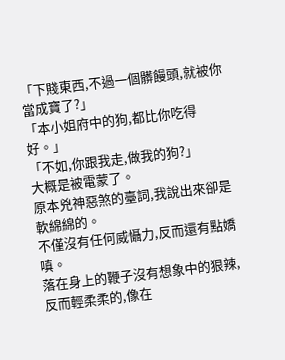「下賤東西,不過一個髒饅頭,就被你當成寶了?」
「本小姐府中的狗,都比你吃得好。」
「不如,你跟我走,做我的狗?」
大概是被電蒙了。
原本兇神惡煞的臺詞,我說出來卻是軟綿綿的。
不僅沒有任何威懾力,反而還有點嬌嗔。
落在身上的鞭子沒有想象中的狠辣,反而輕柔柔的,像在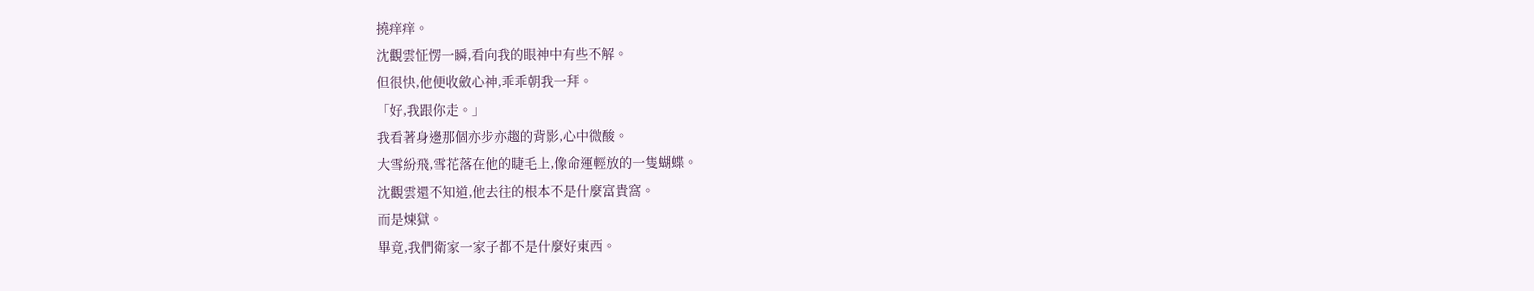撓痒痒。
沈觀雲怔愣一瞬,看向我的眼神中有些不解。
但很快,他便收斂心神,乖乖朝我一拜。
「好,我跟你走。」
我看著身邊那個亦步亦趨的背影,心中微酸。
大雪紛飛,雪花落在他的睫毛上,像命運輕放的一隻蝴蝶。
沈觀雲還不知道,他去往的根本不是什麼富貴窩。
而是煉獄。
畢竟,我們衛家一家子都不是什麼好東西。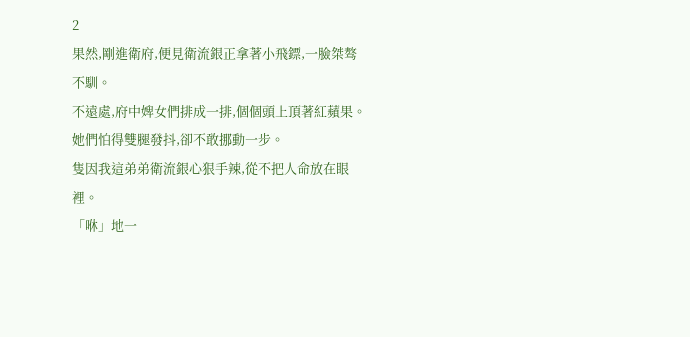2
果然,剛進衛府,便見衛流銀正拿著小飛鏢,一臉桀骜不馴。
不遠處,府中婢女們排成一排,個個頭上頂著紅蘋果。
她們怕得雙腿發抖,卻不敢挪動一步。
隻因我這弟弟衛流銀心狠手辣,從不把人命放在眼裡。
「咻」地一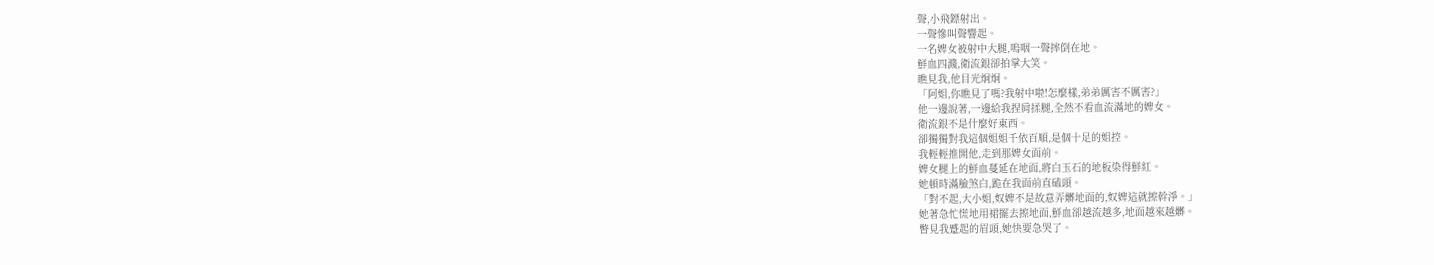聲,小飛鏢射出。
一聲慘叫聲響起。
一名婢女被射中大腿,嗚咽一聲摔倒在地。
鮮血四濺,衛流銀卻拍掌大笑。
瞧見我,他目光炯炯。
「阿姐,你瞧見了嗎?我射中啦!怎麼樣,弟弟厲害不厲害?」
他一邊說著,一邊給我捏肩揉腿,全然不看血流滿地的婢女。
衛流銀不是什麼好東西。
卻獨獨對我這個姐姐千依百順,是個十足的姐控。
我輕輕推開他,走到那婢女面前。
婢女腿上的鮮血蔓延在地面,將白玉石的地板染得鮮紅。
她頓時滿臉煞白,跪在我面前直磕頭。
「對不起,大小姐,奴婢不是故意弄髒地面的,奴婢這就擦幹淨。」
她著急忙慌地用裙擺去擦地面,鮮血卻越流越多,地面越來越髒。
瞥見我蹙起的眉頭,她快要急哭了。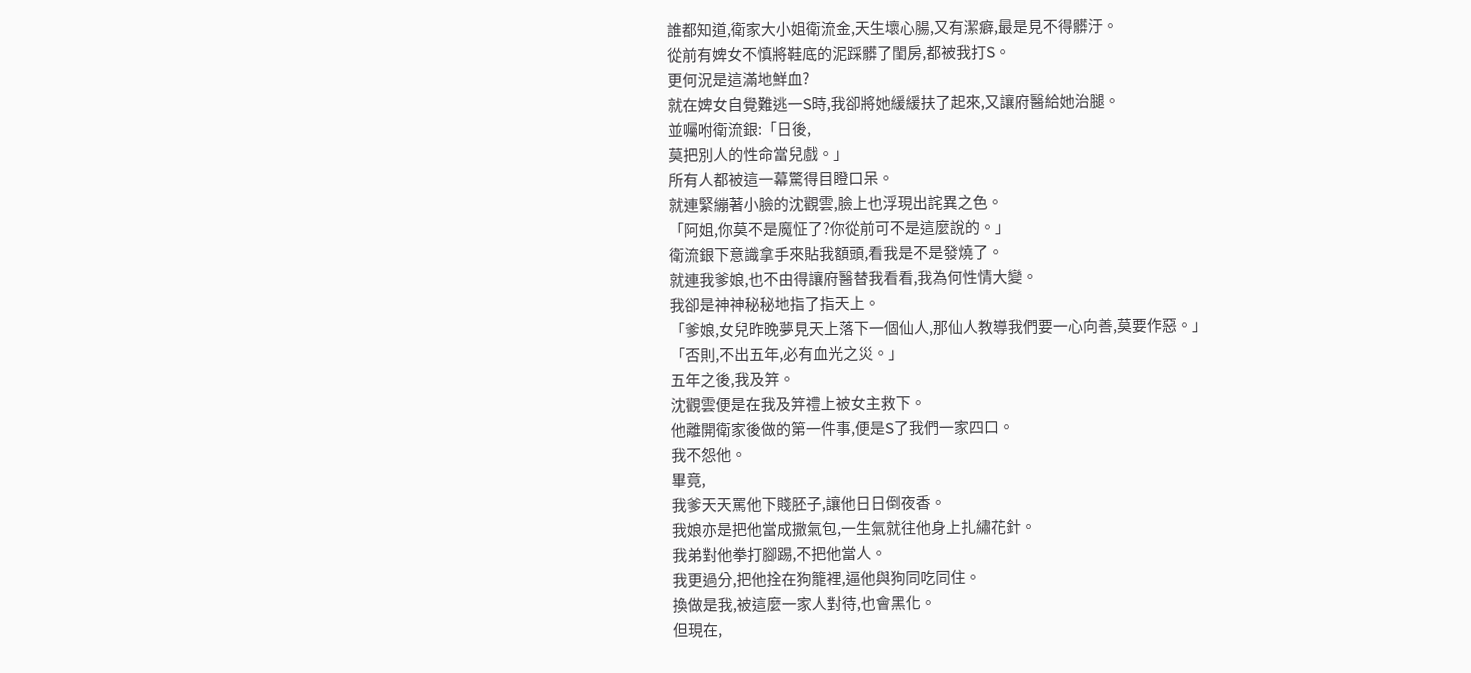誰都知道,衛家大小姐衛流金,天生壞心腸,又有潔癖,最是見不得髒汙。
從前有婢女不慎將鞋底的泥踩髒了閨房,都被我打S。
更何況是這滿地鮮血?
就在婢女自覺難逃一S時,我卻將她緩緩扶了起來,又讓府醫給她治腿。
並囑咐衛流銀:「日後,
莫把別人的性命當兒戲。」
所有人都被這一幕驚得目瞪口呆。
就連緊繃著小臉的沈觀雲,臉上也浮現出詫異之色。
「阿姐,你莫不是魔怔了?你從前可不是這麼說的。」
衛流銀下意識拿手來貼我額頭,看我是不是發燒了。
就連我爹娘,也不由得讓府醫替我看看,我為何性情大變。
我卻是神神秘秘地指了指天上。
「爹娘,女兒昨晚夢見天上落下一個仙人,那仙人教導我們要一心向善,莫要作惡。」
「否則,不出五年,必有血光之災。」
五年之後,我及笄。
沈觀雲便是在我及笄禮上被女主救下。
他離開衛家後做的第一件事,便是S了我們一家四口。
我不怨他。
畢竟,
我爹天天罵他下賤胚子,讓他日日倒夜香。
我娘亦是把他當成撒氣包,一生氣就往他身上扎繡花針。
我弟對他拳打腳踢,不把他當人。
我更過分,把他拴在狗籠裡,逼他與狗同吃同住。
換做是我,被這麼一家人對待,也會黑化。
但現在,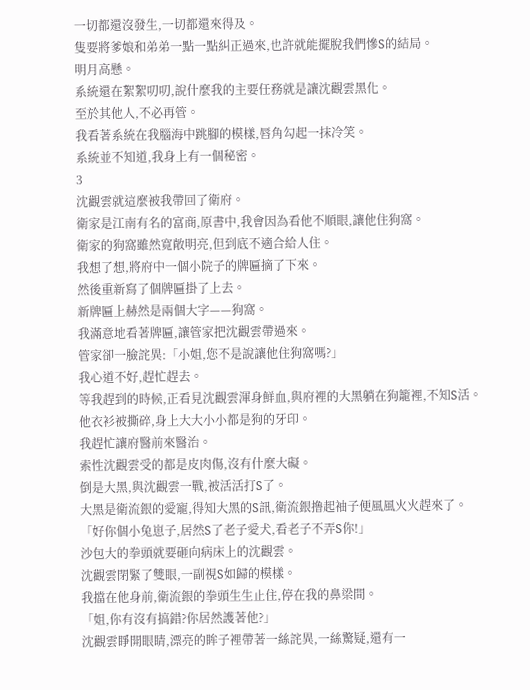一切都還沒發生,一切都還來得及。
隻要將爹娘和弟弟一點一點糾正過來,也許就能擺脫我們慘S的結局。
明月高懸。
系統還在絮絮叨叨,說什麼我的主要任務就是讓沈觀雲黑化。
至於其他人,不必再管。
我看著系統在我腦海中跳腳的模樣,唇角勾起一抹冷笑。
系統並不知道,我身上有一個秘密。
3
沈觀雲就這麼被我帶回了衛府。
衛家是江南有名的富商,原書中,我會因為看他不順眼,讓他住狗窩。
衛家的狗窩雖然寬敞明亮,但到底不適合給人住。
我想了想,將府中一個小院子的牌匾摘了下來。
然後重新寫了個牌匾掛了上去。
新牌匾上赫然是兩個大字——狗窩。
我滿意地看著牌匾,讓管家把沈觀雲帶過來。
管家卻一臉詫異:「小姐,您不是說讓他住狗窩嗎?」
我心道不好,趕忙趕去。
等我趕到的時候,正看見沈觀雲渾身鮮血,與府裡的大黑躺在狗籠裡,不知S活。
他衣衫被撕碎,身上大大小小都是狗的牙印。
我趕忙讓府醫前來醫治。
索性沈觀雲受的都是皮肉傷,沒有什麼大礙。
倒是大黑,與沈觀雲一戰,被活活打S了。
大黑是衛流銀的愛寵,得知大黑的S訊,衛流銀撸起袖子便風風火火趕來了。
「好你個小兔崽子,居然S了老子愛犬,看老子不弄S你!」
沙包大的拳頭就要砸向病床上的沈觀雲。
沈觀雲閉緊了雙眼,一副視S如歸的模樣。
我擋在他身前,衛流銀的拳頭生生止住,停在我的鼻梁間。
「姐,你有沒有搞錯?你居然護著他?」
沈觀雲睜開眼睛,漂亮的眸子裡帶著一絲詫異,一絲驚疑,還有一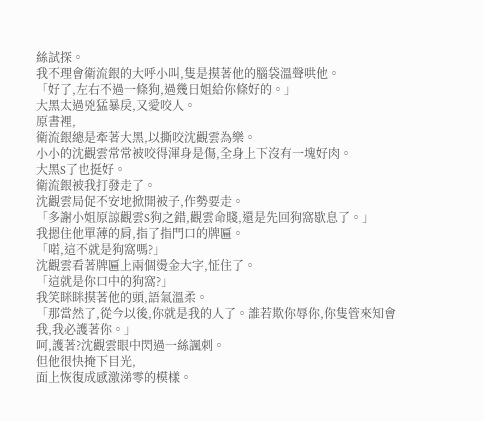絲試探。
我不理會衛流銀的大呼小叫,隻是摸著他的腦袋溫聲哄他。
「好了,左右不過一條狗,過幾日姐給你條好的。」
大黑太過兇猛暴戾,又愛咬人。
原書裡,
衛流銀總是牽著大黑,以撕咬沈觀雲為樂。
小小的沈觀雲常常被咬得渾身是傷,全身上下沒有一塊好肉。
大黑S了也挺好。
衛流銀被我打發走了。
沈觀雲局促不安地掀開被子,作勢要走。
「多謝小姐原諒觀雲S狗之錯,觀雲命賤,還是先回狗窩歇息了。」
我摁住他單薄的肩,指了指門口的牌匾。
「喏,這不就是狗窩嗎?」
沈觀雲看著牌匾上兩個燙金大字,怔住了。
「這就是你口中的狗窩?」
我笑眯眯摸著他的頭,語氣溫柔。
「那當然了,從今以後,你就是我的人了。誰若欺你辱你,你隻管來知會我,我必護著你。」
呵,護著?沈觀雲眼中閃過一絲諷刺。
但他很快掩下目光,
面上恢復成感激涕零的模樣。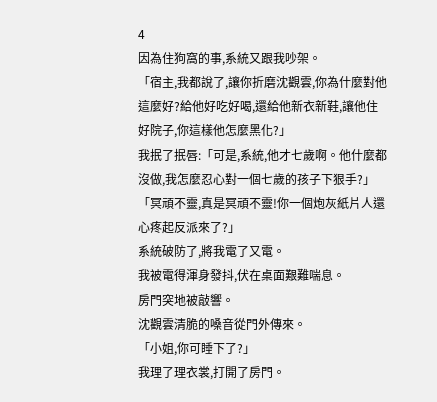4
因為住狗窩的事,系統又跟我吵架。
「宿主,我都說了,讓你折磨沈觀雲,你為什麼對他這麼好?給他好吃好喝,還給他新衣新鞋,讓他住好院子,你這樣他怎麼黑化?」
我抿了抿唇:「可是,系統,他才七歲啊。他什麼都沒做,我怎麼忍心對一個七歲的孩子下狠手?」
「冥頑不靈,真是冥頑不靈!你一個炮灰紙片人還心疼起反派來了?」
系統破防了,將我電了又電。
我被電得渾身發抖,伏在桌面艱難喘息。
房門突地被敲響。
沈觀雲清脆的嗓音從門外傳來。
「小姐,你可睡下了?」
我理了理衣裳,打開了房門。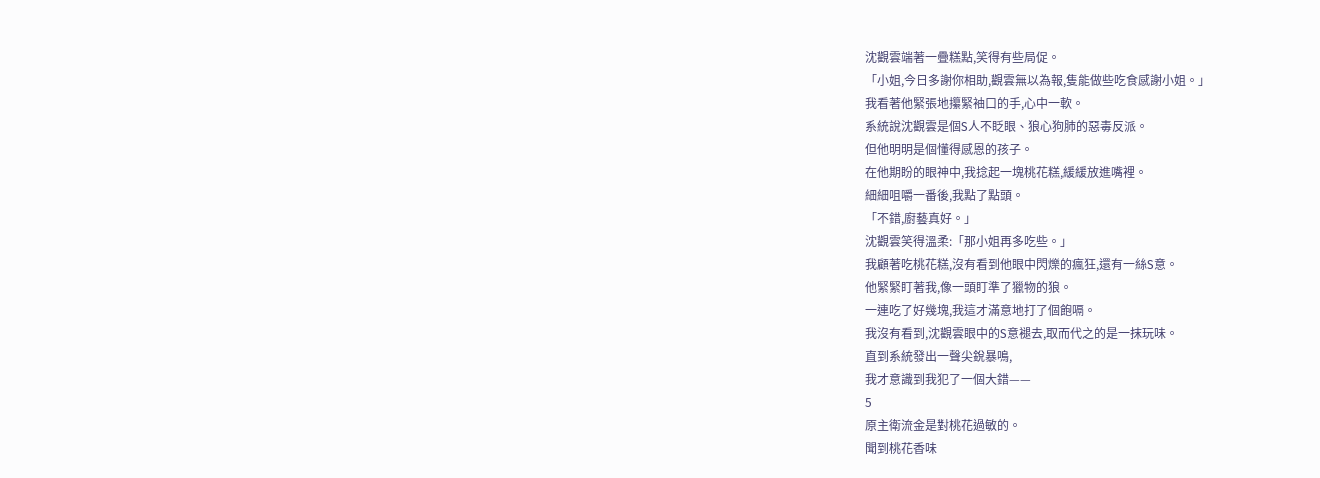沈觀雲端著一疊糕點,笑得有些局促。
「小姐,今日多謝你相助,觀雲無以為報,隻能做些吃食感謝小姐。」
我看著他緊張地攥緊袖口的手,心中一軟。
系統說沈觀雲是個S人不眨眼、狼心狗肺的惡毒反派。
但他明明是個懂得感恩的孩子。
在他期盼的眼神中,我捻起一塊桃花糕,緩緩放進嘴裡。
細細咀嚼一番後,我點了點頭。
「不錯,廚藝真好。」
沈觀雲笑得溫柔:「那小姐再多吃些。」
我顧著吃桃花糕,沒有看到他眼中閃爍的瘋狂,還有一絲S意。
他緊緊盯著我,像一頭盯準了獵物的狼。
一連吃了好幾塊,我這才滿意地打了個飽嗝。
我沒有看到,沈觀雲眼中的S意褪去,取而代之的是一抹玩味。
直到系統發出一聲尖銳暴鳴,
我才意識到我犯了一個大錯——
5
原主衛流金是對桃花過敏的。
聞到桃花香味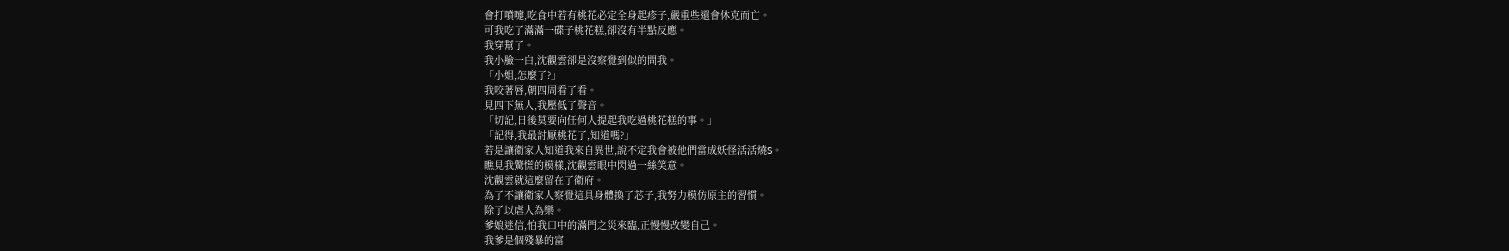會打噴嚏,吃食中若有桃花必定全身起疹子,嚴重些還會休克而亡。
可我吃了滿滿一碟子桃花糕,卻沒有半點反應。
我穿幫了。
我小臉一白,沈觀雲卻是沒察覺到似的問我。
「小姐,怎麼了?」
我咬著唇,朝四周看了看。
見四下無人,我壓低了聲音。
「切記,日後莫要向任何人提起我吃過桃花糕的事。」
「記得,我最討厭桃花了,知道嗎?」
若是讓衛家人知道我來自異世,說不定我會被他們當成妖怪活活燒S。
瞧見我驚慌的模樣,沈觀雲眼中閃過一絲笑意。
沈觀雲就這麼留在了衛府。
為了不讓衛家人察覺這具身體換了芯子,我努力模仿原主的習慣。
除了以虐人為樂。
爹娘迷信,怕我口中的滿門之災來臨,正慢慢改變自己。
我爹是個殘暴的富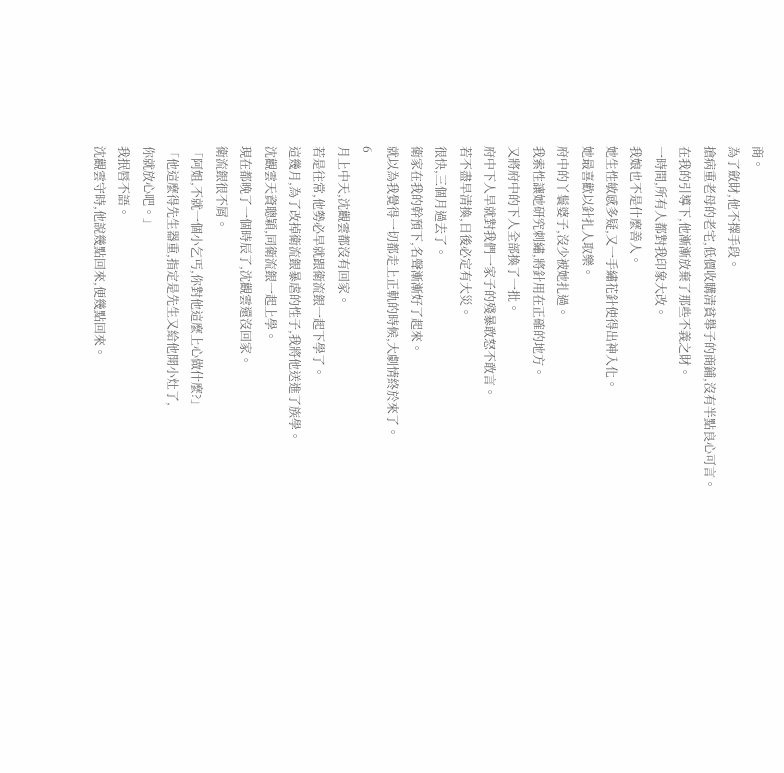商。
為了斂財,他不擇手段。
搶病重老母的老宅,低價收購清貧舉子的商鋪,沒有半點良心可言。
在我的引導下,他漸漸放棄了那些不義之財。
一時間,所有人都對我印象大改。
我娘也不是什麼善人。
她生性敏感多疑,又一手繡花針使得出神入化。
她最喜歡以針扎人取樂。
府中的丫鬟婆子,沒少被她扎過。
我索性讓她研究刺繡,將針用在正確的地方。
又將府中的下人全部換了一批。
府中下人早就對我們一家子的殘暴敢怒不敢言。
若不盡早清換,日後必定有大災。
很快,三個月過去了。
衛家在我的幹預下,名聲漸漸好了起來。
就以為我覺得一切都走上正軌的時候,大劇情終於來了。
6
月上中天,沈觀雲都沒有回家。
若是往常,他勢必早就跟衛流銀一起下學了。
這幾月,為了改掉衛流銀暴虐的性子,我將他送進了族學。
沈觀雲天資聰穎,同衛流銀一起上學。
現在都晚了一個時辰了,沈觀雲還沒回家。
衛流銀很不屑。
「阿姐,不就一個小乞丐,你對他這麼上心做什麼?」
「他這麼得先生器重,指定是先生又給他開小灶了,
你就放心吧。」
我抿唇不語。
沈觀雲守時,他說幾點回來,便幾點回來。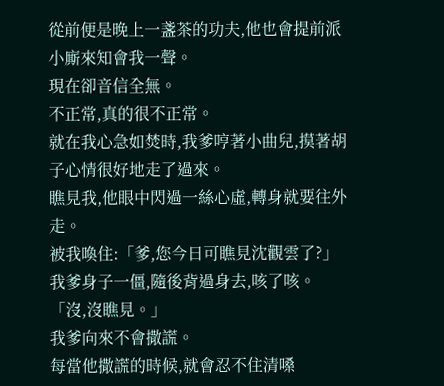從前便是晚上一盞茶的功夫,他也會提前派小廝來知會我一聲。
現在卻音信全無。
不正常,真的很不正常。
就在我心急如焚時,我爹哼著小曲兒,摸著胡子心情很好地走了過來。
瞧見我,他眼中閃過一絲心虛,轉身就要往外走。
被我喚住:「爹,您今日可瞧見沈觀雲了?」
我爹身子一僵,隨後背過身去,咳了咳。
「沒,沒瞧見。」
我爹向來不會撒謊。
每當他撒謊的時候,就會忍不住清嗓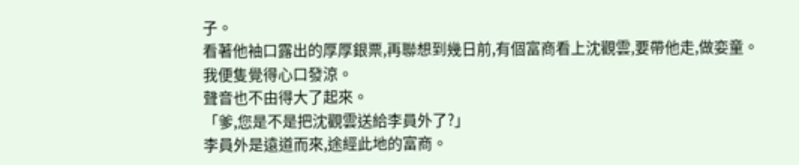子。
看著他袖口露出的厚厚銀票,再聯想到幾日前,有個富商看上沈觀雲,要帶他走,做娈童。
我便隻覺得心口發涼。
聲音也不由得大了起來。
「爹,您是不是把沈觀雲送給李員外了?」
李員外是遠道而來,途經此地的富商。